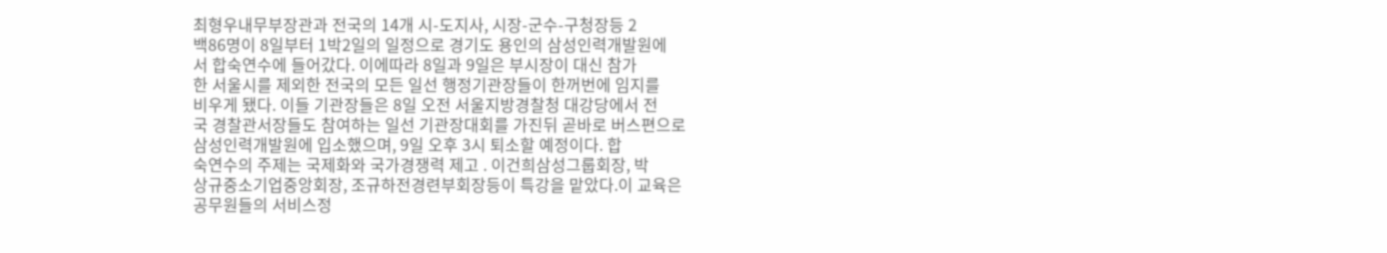최형우내무부장관과 전국의 14개 시-도지사, 시장-군수-구청장등 2
백86명이 8일부터 1박2일의 일정으로 경기도 용인의 삼성인력개발원에
서 합숙연수에 들어갔다. 이에따라 8일과 9일은 부시장이 대신 참가
한 서울시를 제외한 전국의 모든 일선 행정기관장들이 한꺼번에 임지를
비우게 됐다. 이들 기관장들은 8일 오전 서울지방경찰청 대강당에서 전
국 경찰관서장들도 참여하는 일선 기관장대회를 가진뒤 곧바로 버스편으로
삼성인력개발원에 입소했으며, 9일 오후 3시 퇴소할 예정이다. 합
숙연수의 주제는 국제화와 국가경쟁력 제고 . 이건희삼성그룹회장, 박
상규중소기업중앙회장, 조규하전경련부회장등이 특강을 맡았다.이 교육은
공무원들의 서비스정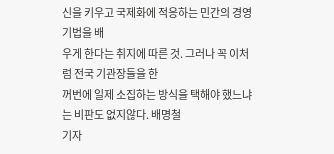신을 키우고 국제화에 적응하는 민간의 경영기법을 배
우게 한다는 취지에 따른 것. 그러나 꼭 이처럼 전국 기관장들을 한
꺼번에 일제 소집하는 방식을 택해야 했느냐는 비판도 없지않다. 배명철
기자